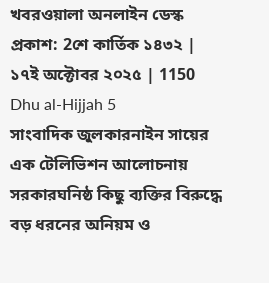খবরওয়ালা অনলাইন ডেস্ক
প্রকাশ: 2শে কার্তিক ১৪৩২ | ১৭ই অক্টোবর ২০২৫ | 1150 Dhu al-Hijjah 5
সাংবাদিক জুলকারনাইন সায়ের এক টেলিভিশন আলোচনায় সরকারঘনিষ্ঠ কিছু ব্যক্তির বিরুদ্ধে বড় ধরনের অনিয়ম ও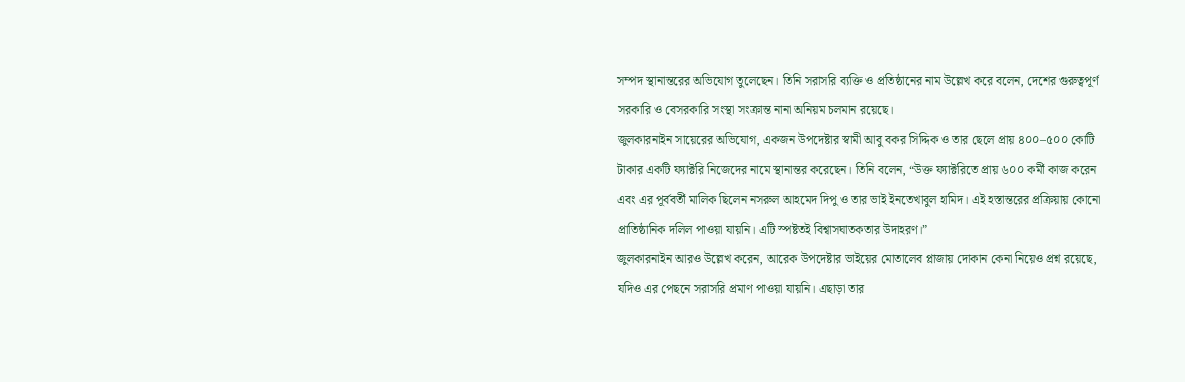সম্পদ স্থানান্তরের অভিযোগ তুলেছেন। তিনি সরাসরি ব্যক্তি ও প্রতিষ্ঠানের নাম উল্লেখ করে বলেন, দেশের গুরুত্বপূর্ণ সরকারি ও বেসরকারি সংস্থা সংক্রান্ত নানা অনিয়ম চলমান রয়েছে।
জুলকারনাইন সায়েরের অভিযোগ, একজন উপদেষ্টার স্বামী আবু বকর সিদ্দিক ও তার ছেলে প্রায় ৪০০–৫০০ কোটি টাকার একটি ফ্যাক্টরি নিজেদের নামে স্থানান্তর করেছেন। তিনি বলেন, “উক্ত ফ্যাক্টরিতে প্রায় ৬০০ কর্মী কাজ করেন এবং এর পূর্ববর্তী মালিক ছিলেন নসরুল আহমেদ দিপু ও তার ভাই ইনতেখাবুল হামিদ। এই হস্তান্তরের প্রক্রিয়ায় কোনো প্রাতিষ্ঠানিক দলিল পাওয়া যায়নি। এটি স্পষ্টতই বিশ্বাসঘাতকতার উদাহরণ।”
জুলকারনাইন আরও উল্লেখ করেন, আরেক উপদেষ্টার ভাইয়ের মোতালেব প্লাজায় দোকান কেনা নিয়েও প্রশ্ন রয়েছে, যদিও এর পেছনে সরাসরি প্রমাণ পাওয়া যায়নি। এছাড়া তার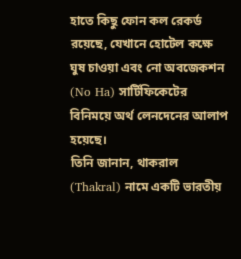হাতে কিছু ফোন কল রেকর্ড রয়েছে, যেখানে হোটেল কক্ষে ঘুষ চাওয়া এবং নো অবজেকশন (No Ha) সার্টিফিকেটের বিনিময়ে অর্থ লেনদেনের আলাপ হয়েছে।
তিনি জানান, থাকরাল (Thakral) নামে একটি ভারতীয়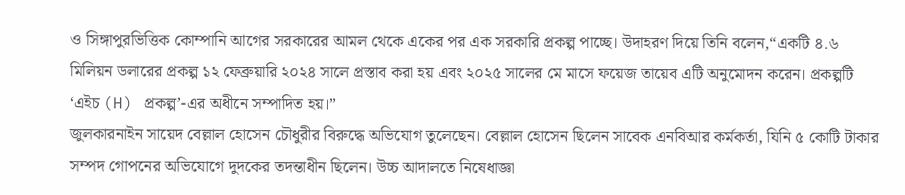ও সিঙ্গাপুরভিত্তিক কোম্পানি আগের সরকারের আমল থেকে একের পর এক সরকারি প্রকল্প পাচ্ছে। উদাহরণ দিয়ে তিনি বলেন,“একটি ৪.৬ মিলিয়ন ডলারের প্রকল্প ১২ ফেব্রুয়ারি ২০২৪ সালে প্রস্তাব করা হয় এবং ২০২৫ সালের মে মাসে ফয়েজ তায়েব এটি অনুমোদন করেন। প্রকল্পটি ‘এইচ (H) প্রকল্প’-এর অধীনে সম্পাদিত হয়।”
জুলকারনাইন সায়েদ বেল্লাল হোসেন চৌধুরীর বিরুদ্ধে অভিযোগ তুলেছেন। বেল্লাল হোসেন ছিলেন সাবেক এনবিআর কর্মকর্তা, যিনি ৫ কোটি টাকার সম্পদ গোপনের অভিযোগে দুদকের তদন্তাধীন ছিলেন। উচ্চ আদালতে নিষেধাজ্ঞা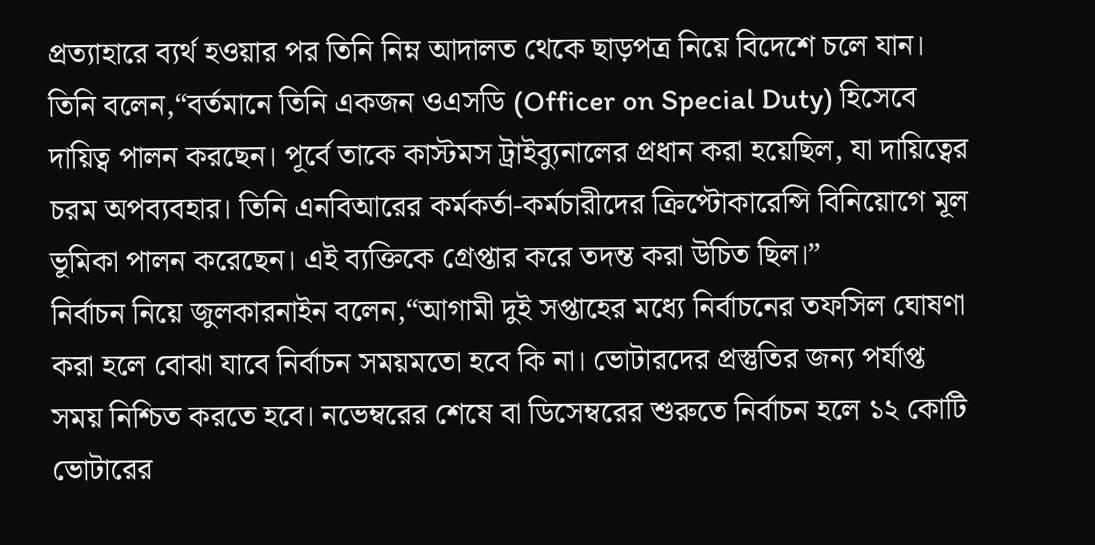প্রত্যাহারে ব্যর্থ হওয়ার পর তিনি নিম্ন আদালত থেকে ছাড়পত্র নিয়ে বিদেশে চলে যান।
তিনি বলেন,“বর্তমানে তিনি একজন ওএসডি (Officer on Special Duty) হিসেবে দায়িত্ব পালন করছেন। পূর্বে তাকে কাস্টমস ট্রাইব্যুনালের প্রধান করা হয়েছিল, যা দায়িত্বের চরম অপব্যবহার। তিনি এনবিআরের কর্মকর্তা-কর্মচারীদের ক্রিপ্টোকারেন্সি বিনিয়োগে মূল ভূমিকা পালন করেছেন। এই ব্যক্তিকে গ্রেপ্তার করে তদন্ত করা উচিত ছিল।”
নির্বাচন নিয়ে জুলকারনাইন বলেন,“আগামী দুই সপ্তাহের মধ্যে নির্বাচনের তফসিল ঘোষণা করা হলে বোঝা যাবে নির্বাচন সময়মতো হবে কি না। ভোটারদের প্রস্তুতির জন্য পর্যাপ্ত সময় নিশ্চিত করতে হবে। নভেম্বরের শেষে বা ডিসেম্বরের শুরুতে নির্বাচন হলে ১২ কোটি ভোটারের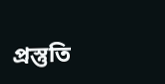প্রস্তুতি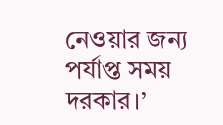নেওয়ার জন্য পর্যাপ্ত সময় দরকার।’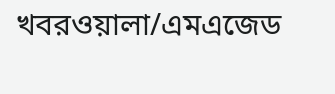খবরওয়ালা/এমএজেড